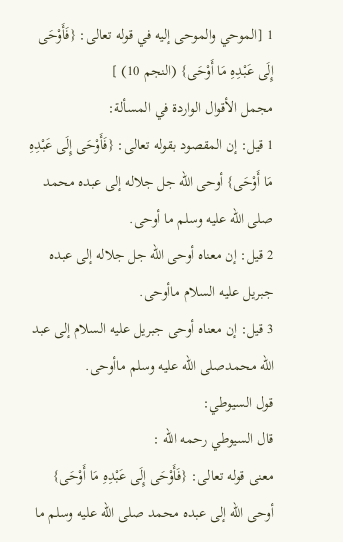1 [الموحي والموحى إليه في قوله تعالى: {فَأَوْحَى إِلَى عَبْدِهِ مَا أَوْحَى} (النجم 10) ]
مجمل الأقوال الواردة في المسألة:
1 قيل: إن المقصود بقوله تعالى: {فَأَوْحَى إِلَى عَبْدِهِ مَا أَوْحَى} أوحى الله جل جلاله إلى عبده محمد صلى الله عليه وسلم ما أوحى.
2 قيل: إن معناه أوحى الله جل جلاله إلى عبده جبريل عليه السلام ماأوحى.
3 قيل: إن معناه أوحى جبريل عليه السلام إلى عبد الله محمدصلى الله عليه وسلم ماأوحى.
قول السيوطي:
قال السيوطي رحمه الله :
معنى قوله تعالى: {فَأَوْحَى إِلَى عَبْدِهِ مَا أَوْحَى} أوحى الله إلى عبده محمد صلى الله عليه وسلم ما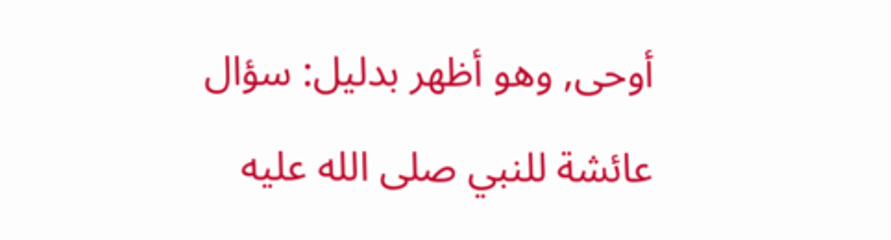أوحى, وهو أظهر بدليل: سؤال عائشة للنبي صلى الله عليه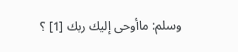وسلم: ماأوحى إليك ربك [1] ؟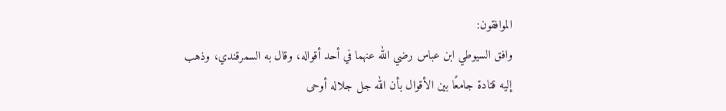الموافقون:
وافق السيوطي ابن عباس رضي الله عنهما في أحد أقواله، وقال به السمرقندي، وذهب إليه قتادة جامعًا بين الأقوال بأن الله جل جلاله أوحى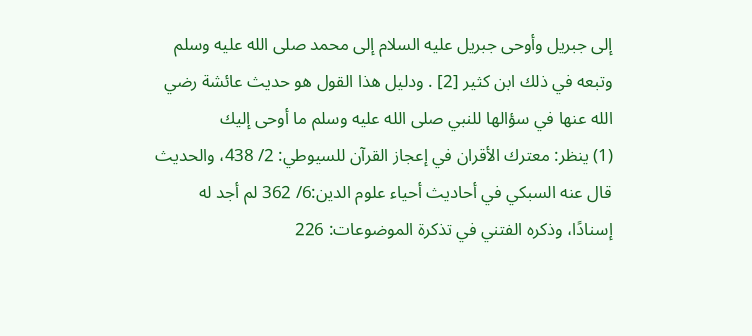إلى جبريل وأوحى جبريل عليه السلام إلى محمد صلى الله عليه وسلم وتبعه في ذلك ابن كثير [2] . ودليل هذا القول هو حديث عائشة رضي الله عنها في سؤالها للنبي صلى الله عليه وسلم ما أوحى إليك
(1) ينظر: معترك الأقران في إعجاز القرآن للسيوطي: 2/ 438، والحديث قال عنه السبكي في أحاديث أحياء علوم الدين:6/ 362 لم أجد له إسنادًا، وذكره الفتني في تذكرة الموضوعات: 226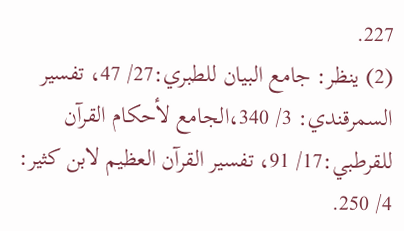227.
(2) ينظر: جامع البيان للطبري:27/ 47، تفسير السمرقندي: 3/ 340،الجامع لأحكام القرآن للقرطبي:17/ 91، تفسير القرآن العظيم لابن كثير: 4/ 250.